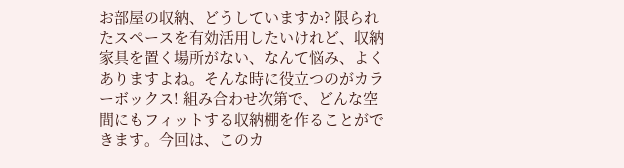お部屋の収納、どうしていますか? 限られたスペースを有効活用したいけれど、収納家具を置く場所がない、なんて悩み、よくありますよね。そんな時に役立つのがカラーボックス! 組み合わせ次第で、どんな空間にもフィットする収納棚を作ることができます。今回は、このカ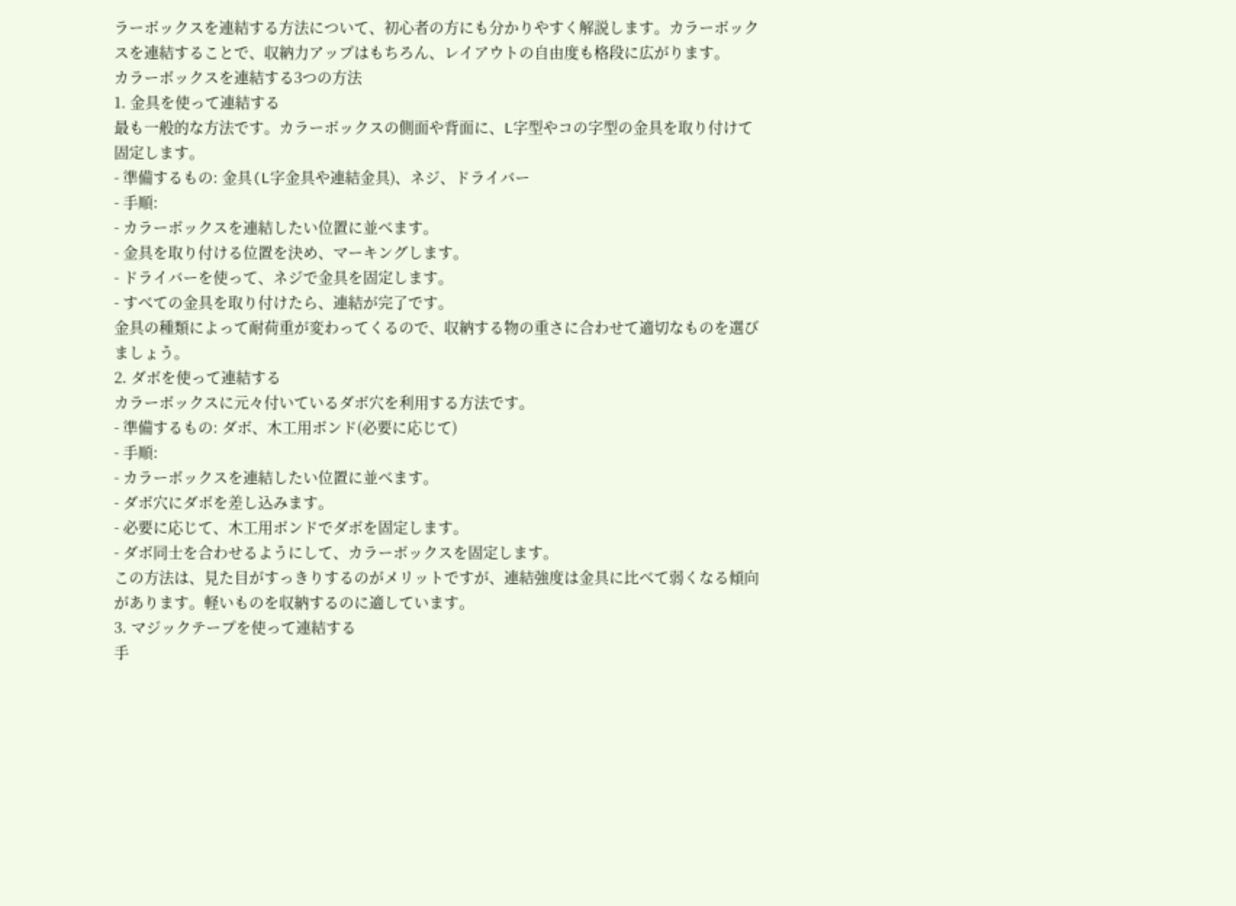ラーボックスを連結する方法について、初心者の方にも分かりやすく解説します。カラーボックスを連結することで、収納力アップはもちろん、レイアウトの自由度も格段に広がります。
カラーボックスを連結する3つの方法
1. 金具を使って連結する
最も一般的な方法です。カラーボックスの側面や背面に、L字型やコの字型の金具を取り付けて固定します。
- 準備するもの: 金具(L字金具や連結金具)、ネジ、ドライバー
- 手順:
- カラーボックスを連結したい位置に並べます。
- 金具を取り付ける位置を決め、マーキングします。
- ドライバーを使って、ネジで金具を固定します。
- すべての金具を取り付けたら、連結が完了です。
金具の種類によって耐荷重が変わってくるので、収納する物の重さに合わせて適切なものを選びましょう。
2. ダボを使って連結する
カラーボックスに元々付いているダボ穴を利用する方法です。
- 準備するもの: ダボ、木工用ボンド(必要に応じて)
- 手順:
- カラーボックスを連結したい位置に並べます。
- ダボ穴にダボを差し込みます。
- 必要に応じて、木工用ボンドでダボを固定します。
- ダボ同士を合わせるようにして、カラーボックスを固定します。
この方法は、見た目がすっきりするのがメリットですが、連結強度は金具に比べて弱くなる傾向があります。軽いものを収納するのに適しています。
3. マジックテープを使って連結する
手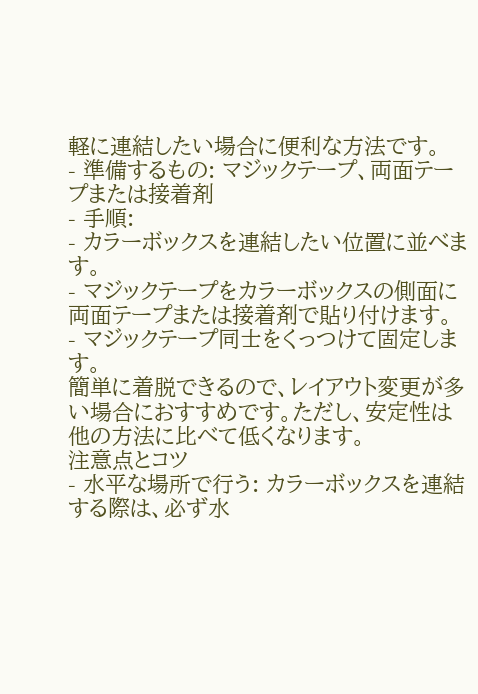軽に連結したい場合に便利な方法です。
- 準備するもの: マジックテープ、両面テープまたは接着剤
- 手順:
- カラーボックスを連結したい位置に並べます。
- マジックテープをカラーボックスの側面に両面テープまたは接着剤で貼り付けます。
- マジックテープ同士をくっつけて固定します。
簡単に着脱できるので、レイアウト変更が多い場合におすすめです。ただし、安定性は他の方法に比べて低くなります。
注意点とコツ
- 水平な場所で行う: カラーボックスを連結する際は、必ず水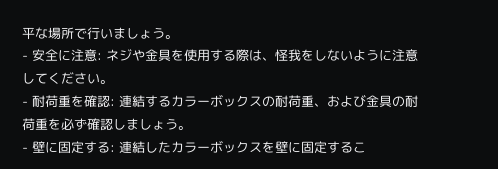平な場所で行いましょう。
- 安全に注意: ネジや金具を使用する際は、怪我をしないように注意してください。
- 耐荷重を確認: 連結するカラーボックスの耐荷重、および金具の耐荷重を必ず確認しましょう。
- 壁に固定する: 連結したカラーボックスを壁に固定するこ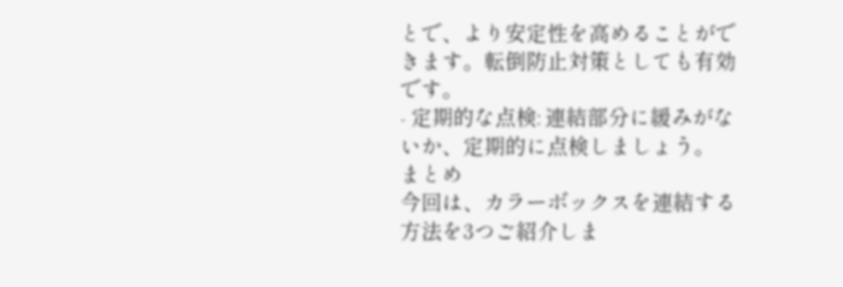とで、より安定性を高めることができます。転倒防止対策としても有効です。
- 定期的な点検: 連結部分に緩みがないか、定期的に点検しましょう。
まとめ
今回は、カラーボックスを連結する方法を3つご紹介しま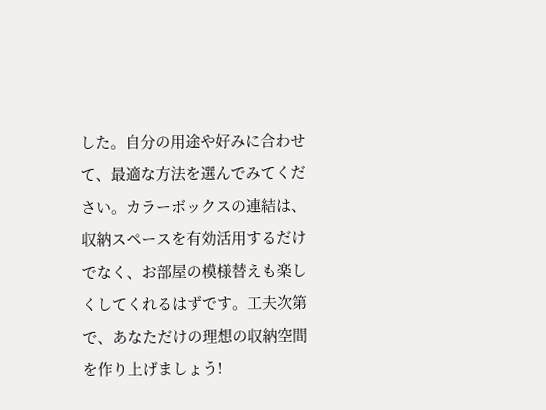した。自分の用途や好みに合わせて、最適な方法を選んでみてください。カラーボックスの連結は、収納スペースを有効活用するだけでなく、お部屋の模様替えも楽しくしてくれるはずです。工夫次第で、あなただけの理想の収納空間を作り上げましょう!